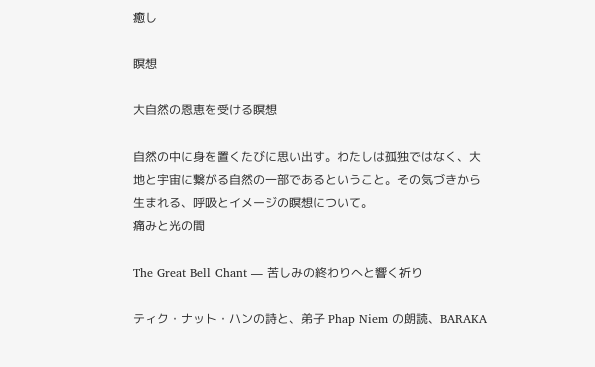癒し

瞑想

大自然の恩恵を受ける瞑想

自然の中に身を置くたびに思い出す。わたしは孤独ではなく、大地と宇宙に繋がる自然の一部であるということ。その気づきから生まれる、呼吸とイメージの瞑想について。
痛みと光の間

The Great Bell Chant ― 苦しみの終わりへと響く祈り

ティク・ナット・ハンの詩と、弟子 Phap Niem の朗読、BARAKA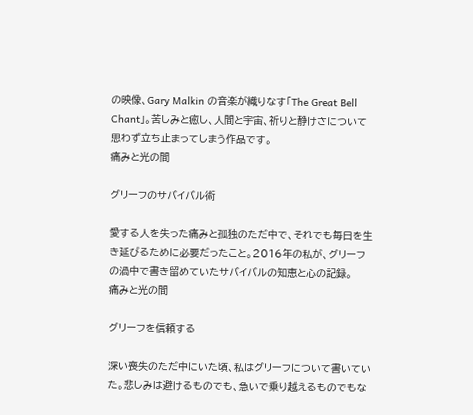の映像、Gary Malkin の音楽が織りなす「The Great Bell Chant」。苦しみと癒し、人間と宇宙、祈りと静けさについて思わず立ち止まってしまう作品です。
痛みと光の間

グリーフのサバイバル術

愛する人を失った痛みと孤独のただ中で、それでも毎日を生き延びるために必要だったこと。2016年の私が、グリーフの渦中で書き留めていたサバイバルの知恵と心の記録。
痛みと光の間

グリーフを信頼する

深い喪失のただ中にいた頃、私はグリーフについて書いていた。悲しみは避けるものでも、急いで乗り越えるものでもな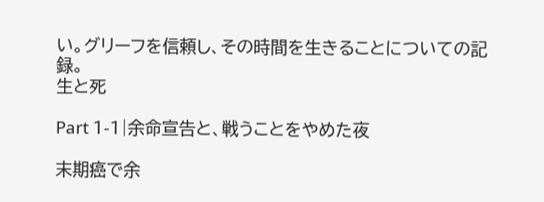い。グリーフを信頼し、その時間を生きることについての記録。
生と死

Part 1-1|余命宣告と、戦うことをやめた夜

末期癌で余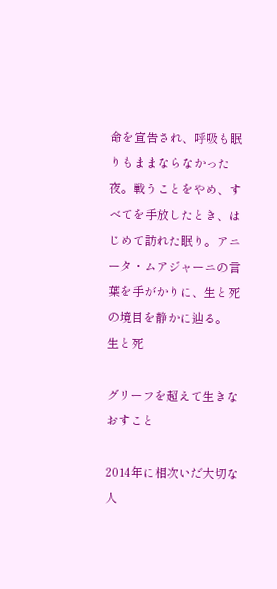命を宣告され、呼吸も眠りもままならなかった夜。戦うことをやめ、すべてを手放したとき、はじめて訪れた眠り。アニータ・ムアジャーニの言葉を手がかりに、生と死の境目を静かに辿る。
生と死

グリーフを超えて生きなおすこと

2014年に相次いだ大切な人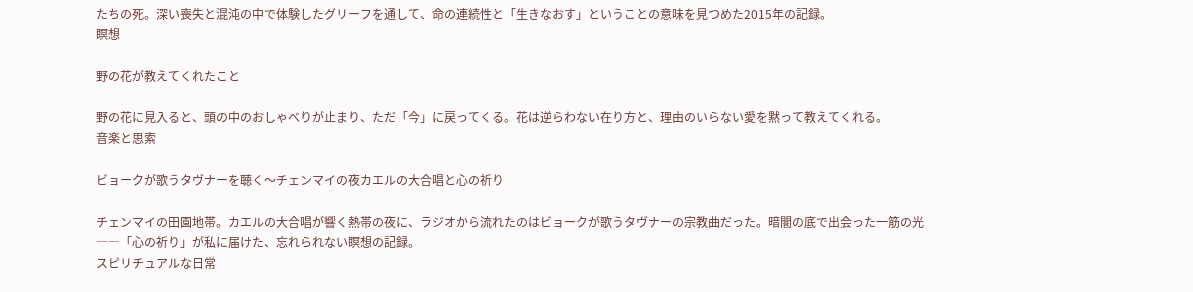たちの死。深い喪失と混沌の中で体験したグリーフを通して、命の連続性と「生きなおす」ということの意味を見つめた2015年の記録。
瞑想

野の花が教えてくれたこと

野の花に見入ると、頭の中のおしゃべりが止まり、ただ「今」に戻ってくる。花は逆らわない在り方と、理由のいらない愛を黙って教えてくれる。
音楽と思索

ビョークが歌うタヴナーを聴く〜チェンマイの夜カエルの大合唱と心の祈り

チェンマイの田園地帯。カエルの大合唱が響く熱帯の夜に、ラジオから流れたのはビョークが歌うタヴナーの宗教曲だった。暗闇の底で出会った一筋の光――「心の祈り」が私に届けた、忘れられない瞑想の記録。
スピリチュアルな日常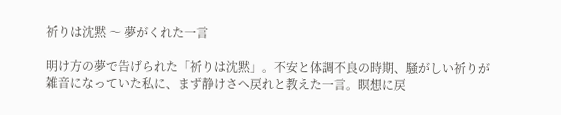祈りは沈黙 〜 夢がくれた一言

明け方の夢で告げられた「祈りは沈黙」。不安と体調不良の時期、騒がしい祈りが雑音になっていた私に、まず静けさへ戻れと教えた一言。瞑想に戻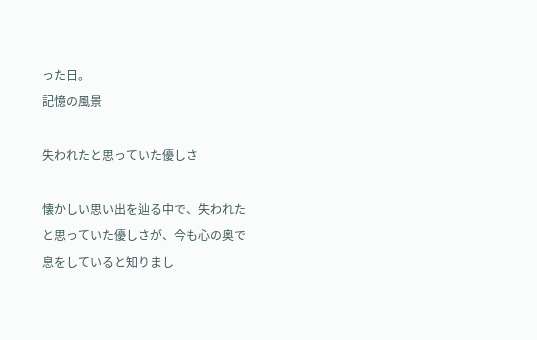った日。
記憶の風景

失われたと思っていた優しさ

懐かしい思い出を辿る中で、失われたと思っていた優しさが、今も心の奥で息をしていると知りまし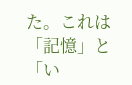た。これは「記憶」と「い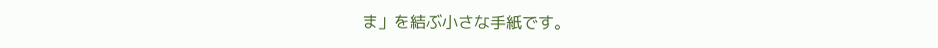ま」を結ぶ小さな手紙です。